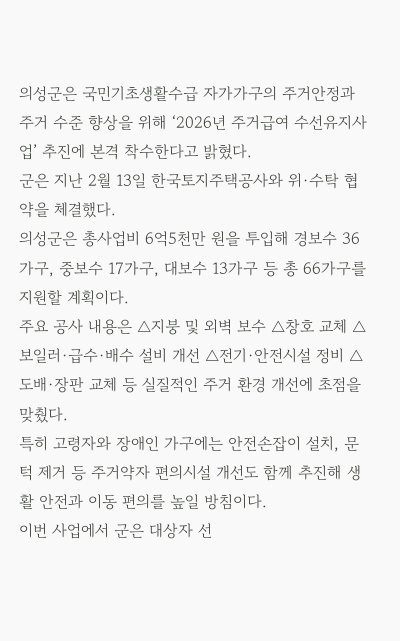의성군은 국민기초생활수급 자가가구의 주거안정과 주거 수준 향상을 위해 ‘2026년 주거급여 수선유지사업’ 추진에 본격 착수한다고 밝혔다.
군은 지난 2월 13일 한국토지주택공사와 위·수탁 협약을 체결했다.
의성군은 총사업비 6억5천만 원을 투입해 경보수 36가구, 중보수 17가구, 대보수 13가구 등 총 66가구를 지원할 계획이다.
주요 공사 내용은 △지붕 및 외벽 보수 △창호 교체 △보일러·급수·배수 설비 개선 △전기·안전시설 정비 △도배·장판 교체 등 실질적인 주거 환경 개선에 초점을 맞췄다.
특히 고령자와 장애인 가구에는 안전손잡이 설치, 문턱 제거 등 주거약자 편의시설 개선도 함께 추진해 생활 안전과 이동 편의를 높일 방침이다.
이번 사업에서 군은 대상자 선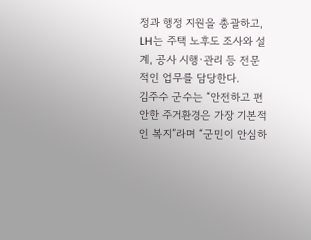정과 행정 지원을 총괄하고, LH는 주택 노후도 조사와 설계, 공사 시행·관리 등 전문적인 업무를 담당한다.
김주수 군수는 “안전하고 편안한 주거환경은 가장 기본적인 복지”라며 “군민이 안심하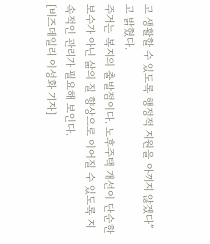고 생활할 수 있도록 행정적 지원을 아끼지 않겠다”고 밝혔다.
주거는 복지의 출발점이다. 노후주택 개선이 단순한 보수가 아닌 삶의 질 향상으로 이어질 수 있도록 지속적인 관리가 필요해 보인다.
[비즈데일리 이성화 기자]